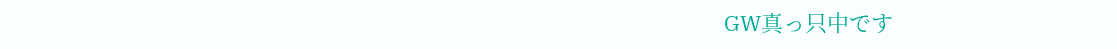GW真っ只中です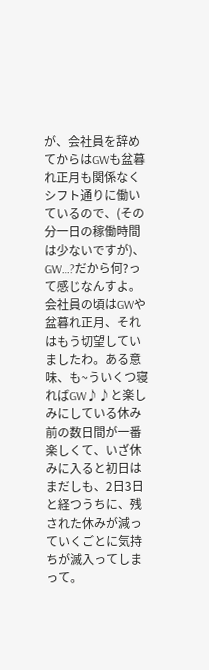が、会社員を辞めてからはGWも盆暮れ正月も関係なくシフト通りに働いているので、(その分一日の稼働時間は少ないですが)、GW…?だから何?って感じなんすよ。
会社員の頃はGWや盆暮れ正月、それはもう切望していましたわ。ある意味、も~ういくつ寝ればGW♪♪と楽しみにしている休み前の数日間が一番楽しくて、いざ休みに入ると初日はまだしも、2日3日と経つうちに、残された休みが減っていくごとに気持ちが滅入ってしまって。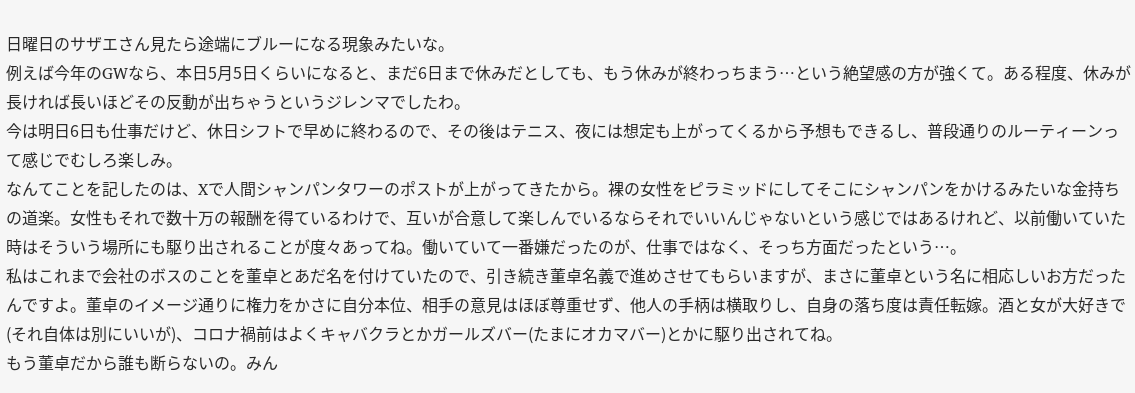日曜日のサザエさん見たら途端にブルーになる現象みたいな。
例えば今年のGWなら、本日5月5日くらいになると、まだ6日まで休みだとしても、もう休みが終わっちまう…という絶望感の方が強くて。ある程度、休みが長ければ長いほどその反動が出ちゃうというジレンマでしたわ。
今は明日6日も仕事だけど、休日シフトで早めに終わるので、その後はテニス、夜には想定も上がってくるから予想もできるし、普段通りのルーティーンって感じでむしろ楽しみ。
なんてことを記したのは、Xで人間シャンパンタワーのポストが上がってきたから。裸の女性をピラミッドにしてそこにシャンパンをかけるみたいな金持ちの道楽。女性もそれで数十万の報酬を得ているわけで、互いが合意して楽しんでいるならそれでいいんじゃないという感じではあるけれど、以前働いていた時はそういう場所にも駆り出されることが度々あってね。働いていて一番嫌だったのが、仕事ではなく、そっち方面だったという…。
私はこれまで会社のボスのことを董卓とあだ名を付けていたので、引き続き董卓名義で進めさせてもらいますが、まさに董卓という名に相応しいお方だったんですよ。董卓のイメージ通りに権力をかさに自分本位、相手の意見はほぼ尊重せず、他人の手柄は横取りし、自身の落ち度は責任転嫁。酒と女が大好きで(それ自体は別にいいが)、コロナ禍前はよくキャバクラとかガールズバー(たまにオカマバー)とかに駆り出されてね。
もう董卓だから誰も断らないの。みん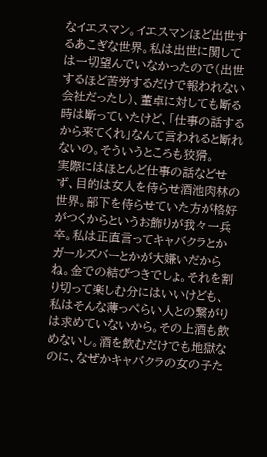なイエスマン。イエスマンほど出世するあこぎな世界。私は出世に関しては一切望んでいなかったので(出世するほど苦労するだけで報われない会社だったし)、董卓に対しても断る時は断っていたけど、「仕事の話するから来てくれ」なんて言われると断れないの。そういうところも狡猾。
実際にはほとんど仕事の話などせず、目的は女人を侍らせ酒池肉林の世界。部下を侍らせていた方が格好がつくからというお飾りが我々一兵卒。私は正直言ってキャバクラとかガールズバーとかが大嫌いだからね。金での結びつきでしょ。それを割り切って楽しむ分にはいいけども、私はそんな薄っぺらい人との繋がりは求めていないから。その上酒も飲めないし。酒を飲むだけでも地獄なのに、なぜかキャバクラの女の子た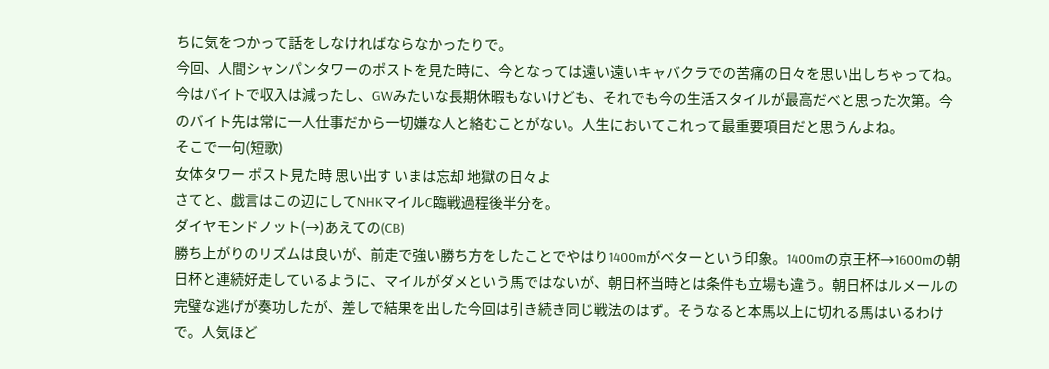ちに気をつかって話をしなければならなかったりで。
今回、人間シャンパンタワーのポストを見た時に、今となっては遠い遠いキャバクラでの苦痛の日々を思い出しちゃってね。今はバイトで収入は減ったし、GWみたいな長期休暇もないけども、それでも今の生活スタイルが最高だべと思った次第。今のバイト先は常に一人仕事だから一切嫌な人と絡むことがない。人生においてこれって最重要項目だと思うんよね。
そこで一句(短歌)
女体タワー ポスト見た時 思い出す いまは忘却 地獄の日々よ
さてと、戯言はこの辺にしてNHKマイルC臨戦過程後半分を。
ダイヤモンドノット(→)あえての(CB)
勝ち上がりのリズムは良いが、前走で強い勝ち方をしたことでやはり1400mがベターという印象。1400mの京王杯→1600mの朝日杯と連続好走しているように、マイルがダメという馬ではないが、朝日杯当時とは条件も立場も違う。朝日杯はルメールの完璧な逃げが奏功したが、差しで結果を出した今回は引き続き同じ戦法のはず。そうなると本馬以上に切れる馬はいるわけで。人気ほど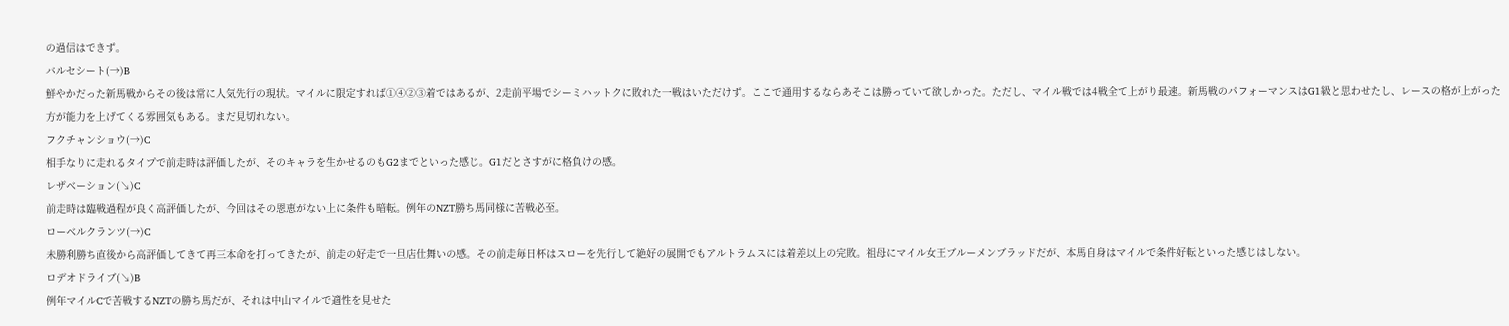の過信はできず。
バルセシート(→)B
鮮やかだった新馬戦からその後は常に人気先行の現状。マイルに限定すれば①④②③着ではあるが、2走前平場でシーミハットクに敗れた一戦はいただけず。ここで通用するならあそこは勝っていて欲しかった。ただし、マイル戦では4戦全て上がり最速。新馬戦のパフォーマンスはG1級と思わせたし、レースの格が上がった方が能力を上げてくる雰囲気もある。まだ見切れない。
フクチャンショウ(→)C
相手なりに走れるタイプで前走時は評価したが、そのキャラを生かせるのもG2までといった感じ。G1だとさすがに格負けの感。
レザベーション(↘)C
前走時は臨戦過程が良く高評価したが、今回はその恩恵がない上に条件も暗転。例年のNZT勝ち馬同様に苦戦必至。
ローベルクランツ(→)C
未勝利勝ち直後から高評価してきて再三本命を打ってきたが、前走の好走で一旦店仕舞いの感。その前走毎日杯はスローを先行して絶好の展開でもアルトラムスには着差以上の完敗。祖母にマイル女王ブルーメンブラッドだが、本馬自身はマイルで条件好転といった感じはしない。
ロデオドライブ(↘)B
例年マイルCで苦戦するNZTの勝ち馬だが、それは中山マイルで適性を見せた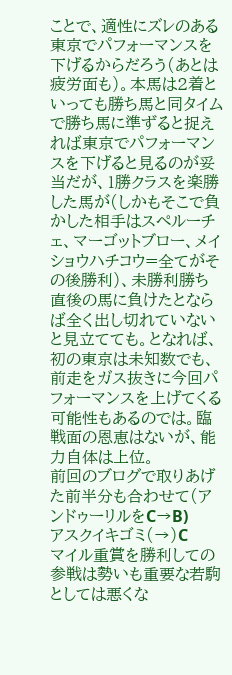ことで、適性にズレのある東京でパフォーマンスを下げるからだろう(あとは疲労面も)。本馬は2着といっても勝ち馬と同タイムで勝ち馬に準ずると捉えれば東京でパフォーマンスを下げると見るのが妥当だが、1勝クラスを楽勝した馬が(しかもそこで負かした相手はスぺルーチェ、マーゴットブロー、メイショウハチコウ=全てがその後勝利)、未勝利勝ち直後の馬に負けたとならば全く出し切れていないと見立てても。となれば、初の東京は未知数でも、前走をガス抜きに今回パフォーマンスを上げてくる可能性もあるのでは。臨戦面の恩恵はないが、能力自体は上位。
前回のブログで取りあげた前半分も合わせて(アンドゥーリルをC→B)
アスクイキゴミ(→)C
マイル重賞を勝利しての参戦は勢いも重要な若駒としては悪くな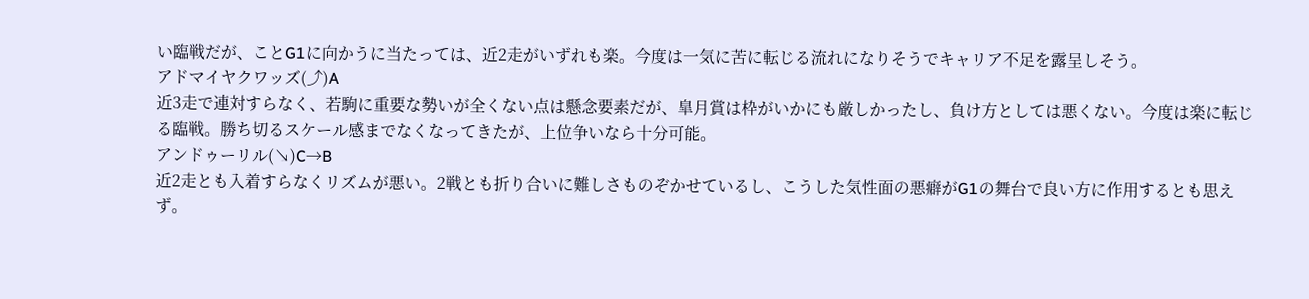い臨戦だが、ことG1に向かうに当たっては、近2走がいずれも楽。今度は一気に苦に転じる流れになりそうでキャリア不足を露呈しそう。
アドマイヤクワッズ(⤴)A
近3走で連対すらなく、若駒に重要な勢いが全くない点は懸念要素だが、皐月賞は枠がいかにも厳しかったし、負け方としては悪くない。今度は楽に転じる臨戦。勝ち切るスケール感までなくなってきたが、上位争いなら十分可能。
アンドゥーリル(↘)C→B
近2走とも入着すらなくリズムが悪い。2戦とも折り合いに難しさものぞかせているし、こうした気性面の悪癖がG1の舞台で良い方に作用するとも思えず。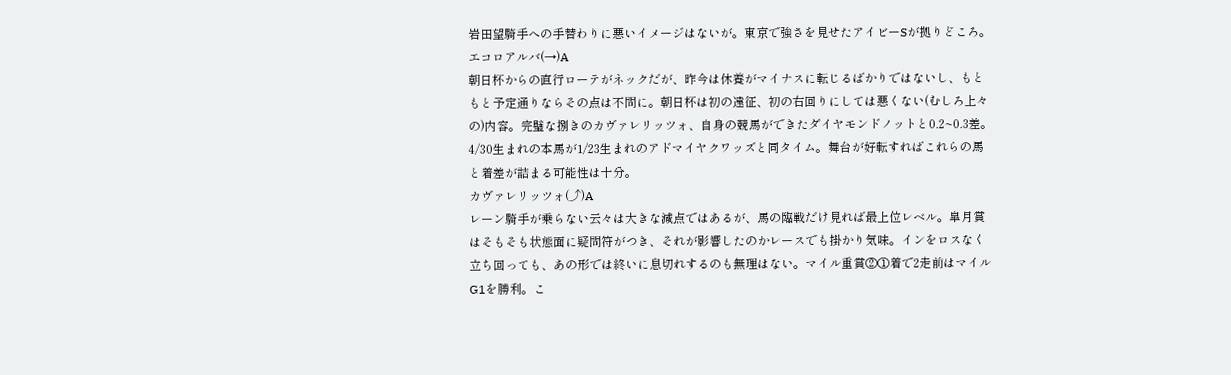岩田望騎手への手替わりに悪いイメージはないが。東京で強さを見せたアイビーSが拠りどころ。
エコロアルバ(→)A
朝日杯からの直行ローテがネックだが、昨今は休養がマイナスに転じるばかりではないし、もともと予定通りならその点は不問に。朝日杯は初の遠征、初の右回りにしては悪くない(むしろ上々の)内容。完璧な捌きのカヴァレリッツォ、自身の競馬ができたダイヤモンドノットと0.2~0.3差。4/30生まれの本馬が1/23生まれのアドマイヤクワッズと同タイム。舞台が好転すればこれらの馬と着差が詰まる可能性は十分。
カヴァレリッツォ(⤴)A
レーン騎手が乗らない云々は大きな減点ではあるが、馬の臨戦だけ見れば最上位レベル。皐月賞はそもそも状態面に疑問符がつき、それが影響したのかレースでも掛かり気味。インをロスなく立ち回っても、あの形では終いに息切れするのも無理はない。マイル重賞②①着で2走前はマイルG1を勝利。こ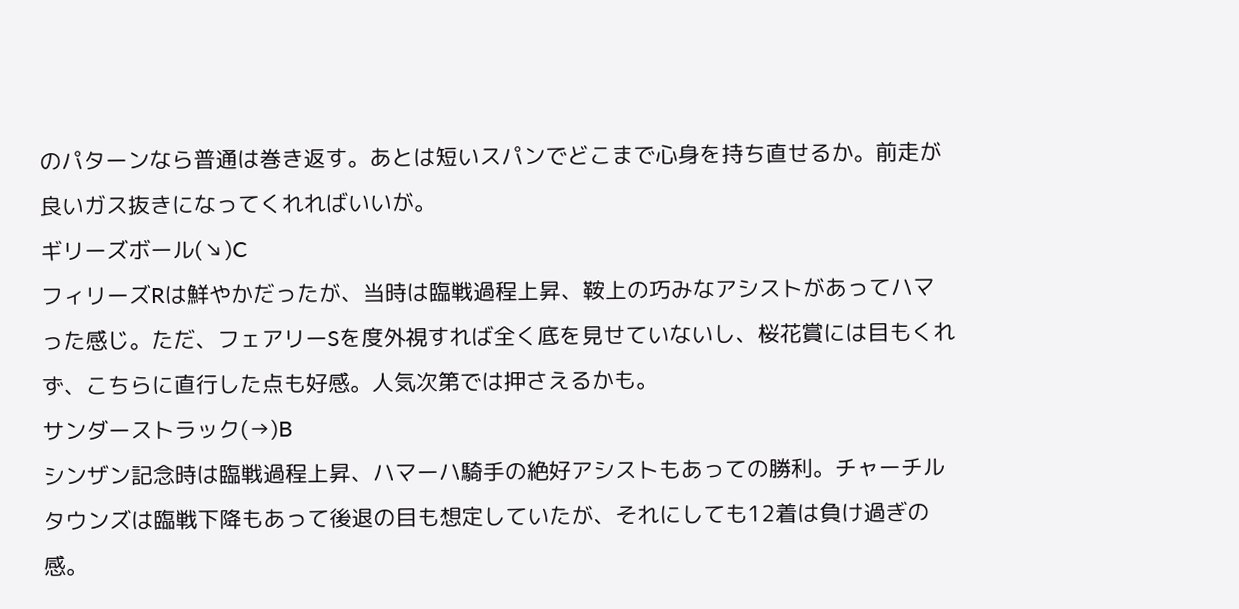のパターンなら普通は巻き返す。あとは短いスパンでどこまで心身を持ち直せるか。前走が良いガス抜きになってくれればいいが。
ギリーズボール(↘)C
フィリーズRは鮮やかだったが、当時は臨戦過程上昇、鞍上の巧みなアシストがあってハマった感じ。ただ、フェアリーSを度外視すれば全く底を見せていないし、桜花賞には目もくれず、こちらに直行した点も好感。人気次第では押さえるかも。
サンダーストラック(→)B
シンザン記念時は臨戦過程上昇、ハマーハ騎手の絶好アシストもあっての勝利。チャーチルタウンズは臨戦下降もあって後退の目も想定していたが、それにしても12着は負け過ぎの感。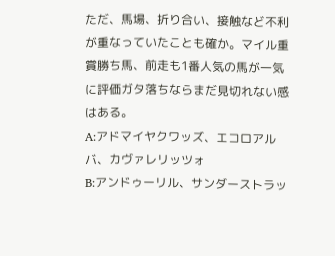ただ、馬場、折り合い、接触など不利が重なっていたことも確か。マイル重賞勝ち馬、前走も1番人気の馬が一気に評価ガタ落ちならまだ見切れない感はある。
A:アドマイヤクワッズ、エコロアルバ、カヴァレリッツォ
B:アンドゥーリル、サンダーストラッ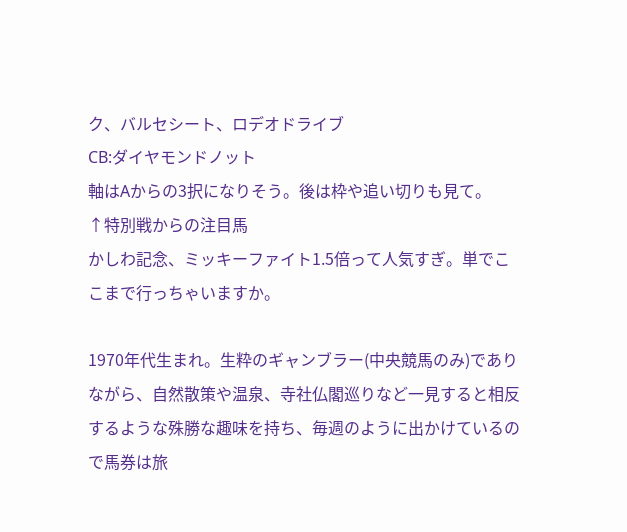ク、バルセシート、ロデオドライブ
CB:ダイヤモンドノット
軸はAからの3択になりそう。後は枠や追い切りも見て。
↑特別戦からの注目馬
かしわ記念、ミッキーファイト1.5倍って人気すぎ。単でここまで行っちゃいますか。

1970年代生まれ。生粋のギャンブラー(中央競馬のみ)でありながら、自然散策や温泉、寺社仏閣巡りなど一見すると相反するような殊勝な趣味を持ち、毎週のように出かけているので馬券は旅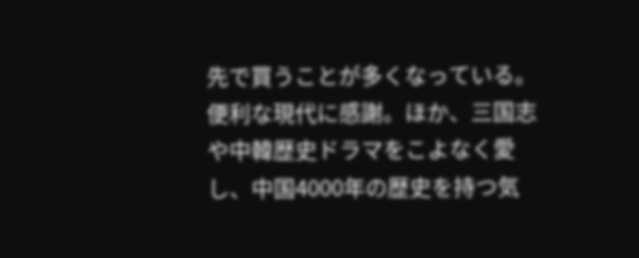先で買うことが多くなっている。便利な現代に感謝。ほか、三国志や中韓歴史ドラマをこよなく愛し、中国4000年の歴史を持つ気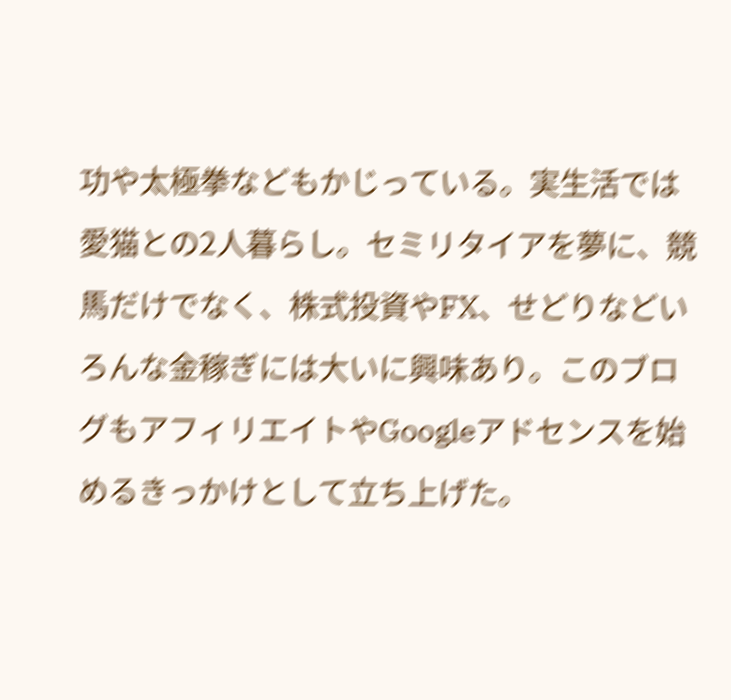功や太極拳などもかじっている。実生活では愛猫との2人暮らし。セミリタイアを夢に、競馬だけでなく、株式投資やFX、せどりなどいろんな金稼ぎには大いに興味あり。このブログもアフィリエイトやGoogleアドセンスを始めるきっかけとして立ち上げた。